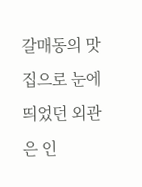갈매동의 맛집으로 눈에 띄었던 외관은 인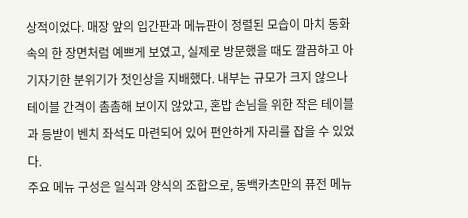상적이었다. 매장 앞의 입간판과 메뉴판이 정렬된 모습이 마치 동화 속의 한 장면처럼 예쁘게 보였고, 실제로 방문했을 때도 깔끔하고 아기자기한 분위기가 첫인상을 지배했다. 내부는 규모가 크지 않으나 테이블 간격이 촘촘해 보이지 않았고, 혼밥 손님을 위한 작은 테이블과 등받이 벤치 좌석도 마련되어 있어 편안하게 자리를 잡을 수 있었다.
주요 메뉴 구성은 일식과 양식의 조합으로, 동백카츠만의 퓨전 메뉴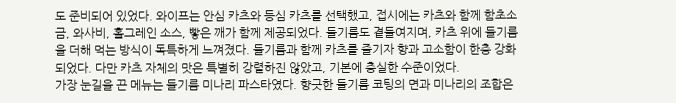도 준비되어 있었다. 와이프는 안심 카츠와 등심 카츠를 선택했고, 접시에는 카츠와 함께 함초소금, 와사비, 홀그레인 소스, 빻은 깨가 함께 제공되었다. 들기름도 곁들여지며, 카츠 위에 들기름을 더해 먹는 방식이 독특하게 느껴졌다. 들기름과 함께 카츠를 즐기자 향과 고소함이 한층 강화되었다. 다만 카츠 자체의 맛은 특별히 강렬하진 않았고, 기본에 충실한 수준이었다.
가장 눈길을 끈 메뉴는 들기름 미나리 파스타였다. 향긋한 들기름 코팅의 면과 미나리의 조합은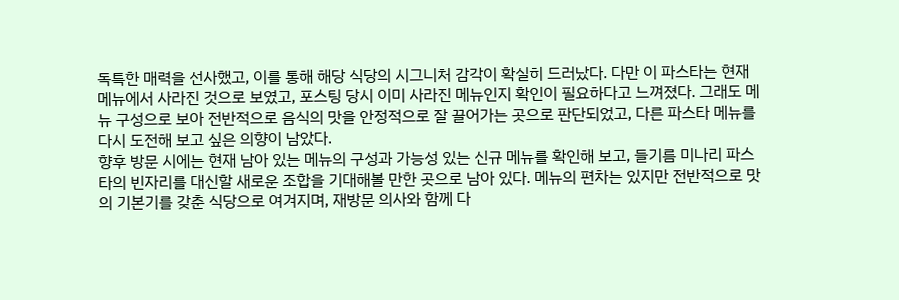독특한 매력을 선사했고, 이를 통해 해당 식당의 시그니처 감각이 확실히 드러났다. 다만 이 파스타는 현재 메뉴에서 사라진 것으로 보였고, 포스팅 당시 이미 사라진 메뉴인지 확인이 필요하다고 느껴졌다. 그래도 메뉴 구성으로 보아 전반적으로 음식의 맛을 안정적으로 잘 끌어가는 곳으로 판단되었고, 다른 파스타 메뉴를 다시 도전해 보고 싶은 의향이 남았다.
향후 방문 시에는 현재 남아 있는 메뉴의 구성과 가능성 있는 신규 메뉴를 확인해 보고, 들기름 미나리 파스타의 빈자리를 대신할 새로운 조합을 기대해볼 만한 곳으로 남아 있다. 메뉴의 편차는 있지만 전반적으로 맛의 기본기를 갖춘 식당으로 여겨지며, 재방문 의사와 함께 다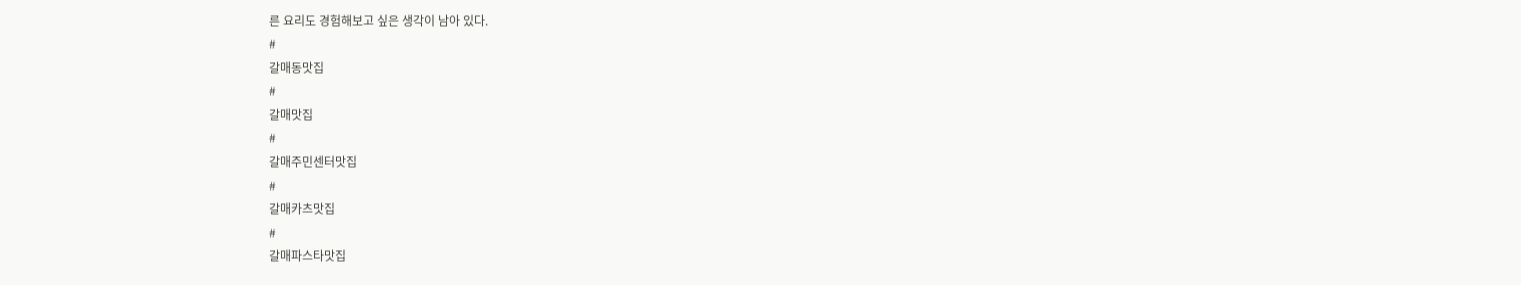른 요리도 경험해보고 싶은 생각이 남아 있다.
#
갈매동맛집
#
갈매맛집
#
갈매주민센터맛집
#
갈매카츠맛집
#
갈매파스타맛집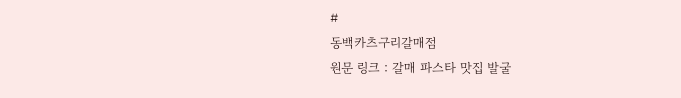#
동백카츠구리갈매점
원문 링크 : 갈매 파스타 맛집 발굴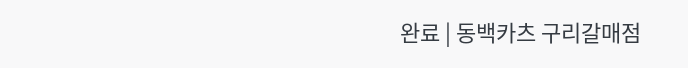완료 | 동백카츠 구리갈매점